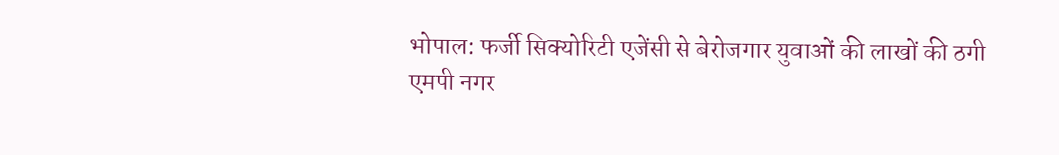भोपाल: फर्जी सिक्योरिटी एजेंसी से बेरोजगार युवाओं की लाखों की ठगी
एमपी नगर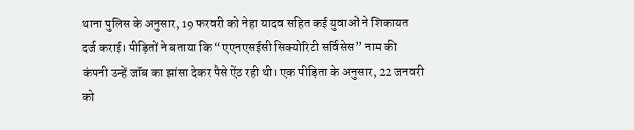थाना पुलिस के अनुसार, 19 फरवरी को नेहा यादव सहित कई युवाओं ने शिकायत दर्ज कराई। पीड़ितों ने बताया कि “एएनएसईसी सिक्योरिटी सर्विसेस” नाम की कंपनी उन्हें जॉब का झांसा देकर पैसे ऐंठ रही थी। एक पीड़िता के अनुसार, 22 जनवरी को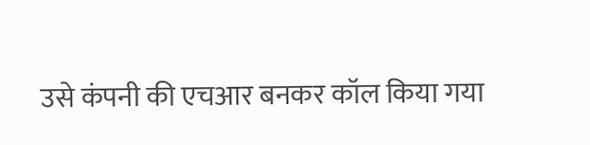उसे कंपनी की एचआर बनकर कॉल किया गया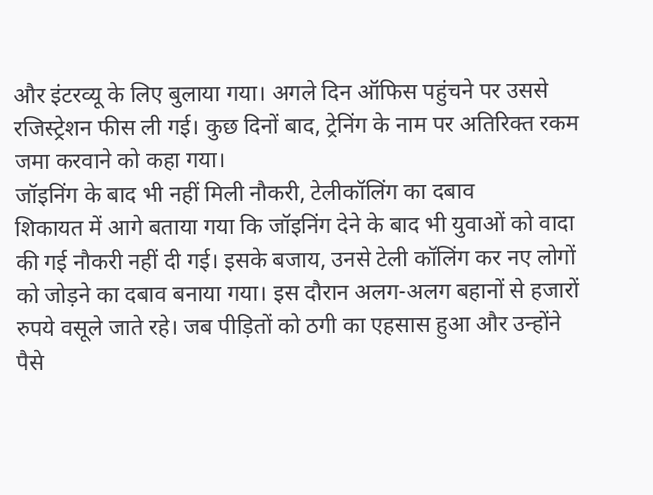और इंटरव्यू के लिए बुलाया गया। अगले दिन ऑफिस पहुंचने पर उससे रजिस्ट्रेशन फीस ली गई। कुछ दिनों बाद, ट्रेनिंग के नाम पर अतिरिक्त रकम जमा करवाने को कहा गया।
जॉइनिंग के बाद भी नहीं मिली नौकरी, टेलीकॉलिंग का दबाव
शिकायत में आगे बताया गया कि जॉइनिंग देने के बाद भी युवाओं को वादा की गई नौकरी नहीं दी गई। इसके बजाय, उनसे टेली कॉलिंग कर नए लोगों को जोड़ने का दबाव बनाया गया। इस दौरान अलग-अलग बहानों से हजारों रुपये वसूले जाते रहे। जब पीड़ितों को ठगी का एहसास हुआ और उन्होंने पैसे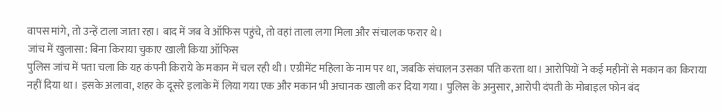वापस मांगे, तो उन्हें टाला जाता रहा। बाद में जब वे ऑफिस पहुंचे, तो वहां ताला लगा मिला और संचालक फरार थे।
जांच में खुलासा: बिना किराया चुकाए खाली किया ऑफिस
पुलिस जांच में पता चला कि यह कंपनी किराये के मकान में चल रही थी। एग्रीमेंट महिला के नाम पर था, जबकि संचालन उसका पति करता था। आरोपियों ने कई महीनों से मकान का किराया नहीं दिया था। इसके अलावा, शहर के दूसरे इलाके में लिया गया एक और मकान भी अचानक खाली कर दिया गया। पुलिस के अनुसार, आरोपी दंपती के मोबाइल फोन बंद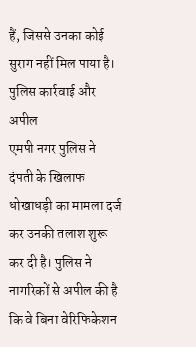हैं, जिससे उनका कोई सुराग नहीं मिल पाया है।
पुलिस कार्रवाई और अपील
एमपी नगर पुलिस ने दंपती के खिलाफ धोखाधड़ी का मामला दर्ज कर उनकी तलाश शुरू कर दी है। पुलिस ने नागरिकों से अपील की है कि वे बिना वेरिफिकेशन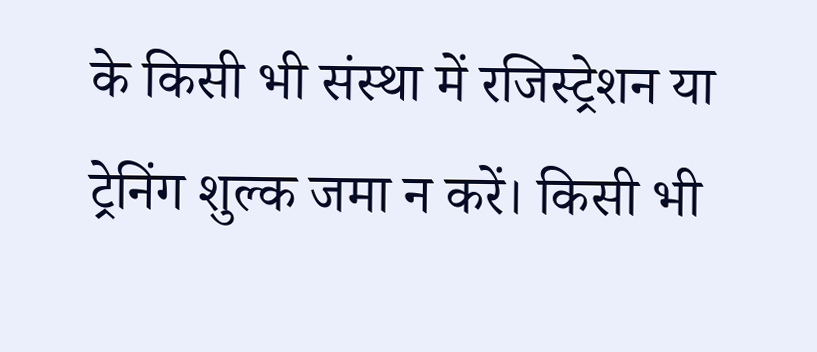के किसी भी संस्था में रजिस्ट्रेशन या ट्रेनिंग शुल्क जमा न करें। किसी भी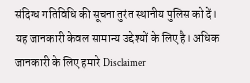संदिग्ध गतिविधि की सूचना तुरंत स्थानीय पुलिस को दें।
यह जानकारी केवल सामान्य उद्देश्यों के लिए है। अधिक जानकारी के लिए हमारे Disclaimer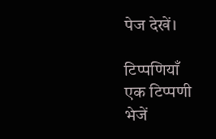पेज देखें।

टिप्पणियाँ
एक टिप्पणी भेजें